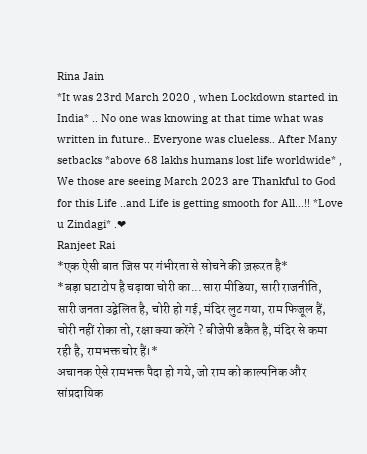Rina Jain
*It was 23rd March 2020 , when Lockdown started in India* .. No one was knowing at that time what was written in future.. Everyone was clueless.. After Many setbacks *above 68 lakhs humans lost life worldwide* , We those are seeing March 2023 are Thankful to God for this Life ..and Life is getting smooth for All...!! *Love u Zindagi* .❤
Ranjeet Rai
*एक ऐसी बात जिस पर गंभीरता से सोचने की ज़रूरत है*
*बड़ा घटाटोप है चढ़ावा चोरी का...सारा मीडिया, सारी राजनीति, सारी जनता उद्वेलित है, चोरी हो गई, मंदिर लुट गया, राम फिजूल हैं, चोरी नहीं रोका तो, रक्षा क्या करेंगे ? बीजेपी डकैत है, मंदिर से कमा रही है, रामभक्त चोर हैं।*
अचानक ऐसे रामभक्त पैदा हो गये, जो राम को काल्पनिक और सांप्रदायिक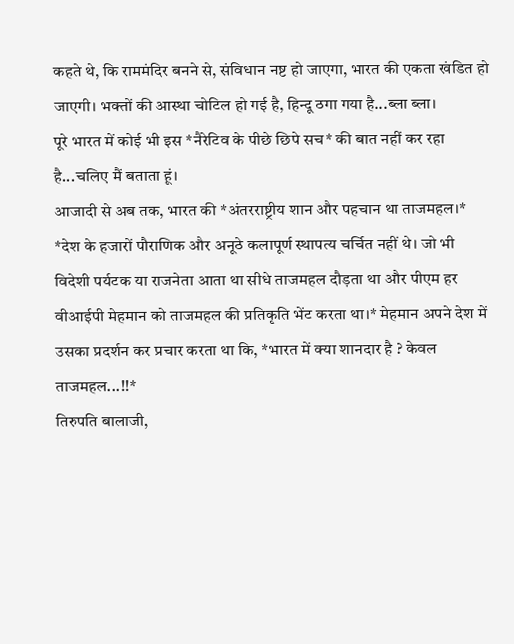कहते थे, कि राममंदिर बनने से, संविधान नष्ट हो जाएगा, भारत की एकता खंडित हो जाएगी। भक्तों की आस्था चोटिल हो गई है, हिन्दू ठगा गया है...ब्ला ब्ला।
पूरे भारत में कोई भी इस *नैरेटिव के पीछे छिपे सच* की बात नहीं कर रहा है...चलिए मैं बताता हूं।
आजादी से अब तक, भारत की *अंतरराष्ट्रीय शान और पहचान था ताजमहल।*
*देश के हजारों पौराणिक और अनूठे कलापूर्ण स्थापत्य चर्चित नहीं थे। जो भी विदेशी पर्यटक या राजनेता आता था सीधे ताजमहल दौड़ता था और पीएम हर वीआईपी मेहमान को ताजमहल की प्रतिकृति भेंट करता था।* मेहमान अपने देश में उसका प्रदर्शन कर प्रचार करता था कि, *भारत में क्या शानदार है ? केवल ताजमहल...!!*
तिरुपति बालाजी,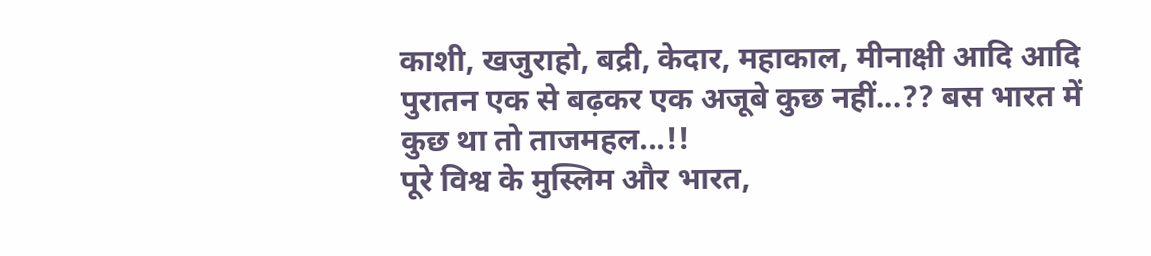काशी, खजुराहो, बद्री, केदार, महाकाल, मीनाक्षी आदि आदि पुरातन एक से बढ़कर एक अजूबे कुछ नहीं...?? बस भारत में कुछ था तो ताजमहल...!!
पूरे विश्व के मुस्लिम और भारत,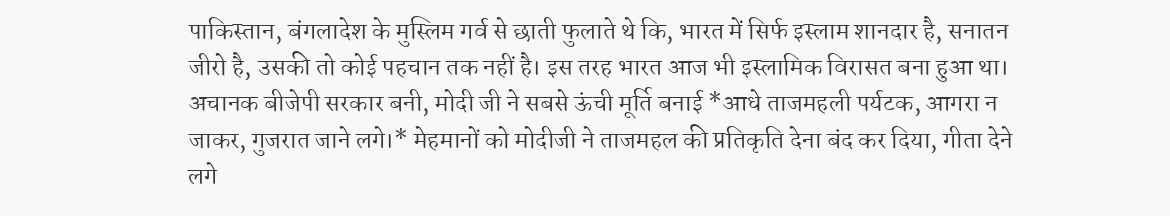पाकिस्तान, बंगलादेश के मुस्लिम गर्व से छाती फुलाते थे कि, भारत में सिर्फ इस्लाम शानदार है, सनातन जीरो है, उसकी तो कोई पहचान तक नहीं है। इस तरह भारत आज भी इस्लामिक विरासत बना हुआ था।
अचानक बीजेपी सरकार बनी, मोदी जी ने सबसे ऊंची मूर्ति बनाई *आधे ताजमहली पर्यटक, आगरा न जाकर, गुजरात जाने लगे।* मेहमानों को मोदीजी ने ताजमहल की प्रतिकृति देना बंद कर दिया, गीता देने लगे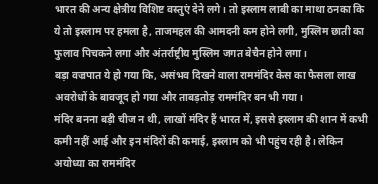भारत की अन्य क्षेत्रीय विशिष्ट वस्तुएं देने लगे। तो इस्लाम लाबी का माथा ठनका कि ये तो इस्लाम पर हमला है, ताजमहल की आमदनी कम होने लगी, मुस्लिम छाती का फुलाव पिचकने लगा और अंतर्राष्ट्रीय मुस्लिम जगत बेचैन होने लगा।
बड़ा वज्रपात ये हो गया कि, असंभव दिखने वाला राममंदिर केस का फैसला लाख अवरोधों के बावजूद हो गया और ताबड़तोड़ राममंदिर बन भी गया।
मंदिर बनना बड़ी चीज न थी, लाखों मंदिर हैं भारत में, इससे इस्लाम की शान में कभी कमी नहीं आई और इन मंदिरों की कमाई, इस्लाम को भी पहुंच रही है। लेकिन अयोध्या का राममंदिर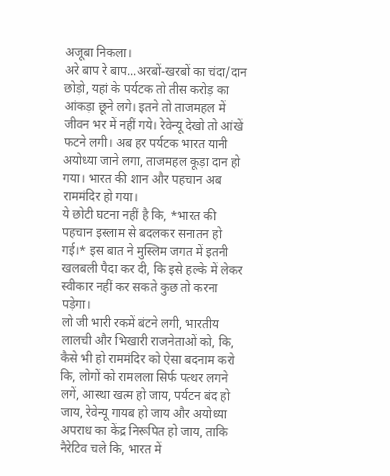अजूबा निकला।
अरे बाप रे बाप...अरबों-खरबों का चंदा/दान छोड़ो, यहां के पर्यटक तो तीस करोड़ का आंकड़ा छूने लगे। इतने तो ताजमहल में जीवन भर में नहीं गये। रेवेन्यू देखो तो आंखें फटने लगी। अब हर पर्यटक भारत यानी अयोध्या जाने लगा, ताजमहल कूड़ा दान हो गया। भारत की शान और पहचान अब राममंदिर हो गया।
ये छोटी घटना नहीं है कि, *भारत की पहचान इस्लाम से बदलकर सनातन हो गई।* इस बात ने मुस्लिम जगत में इतनी खलबली पैदा कर दी, कि इसे हल्के में लेकर स्वीकार नहीं कर सकते कुछ तो करना पड़ेगा।
लो जी भारी रकमें बंटने लगी, भारतीय लालची और भिखारी राजनेताओं को, कि, कैसे भी हो राममंदिर को ऐसा बदनाम करो कि, लोगों को रामलला सिर्फ पत्थर लगने लगें, आस्था खत्म हो जाय, पर्यटन बंद हो जाय, रेवेन्यू गायब हो जाय और अयोध्या अपराध का केंद्र निरूपित हो जाय, ताकि नैरेटिव चले कि, भारत में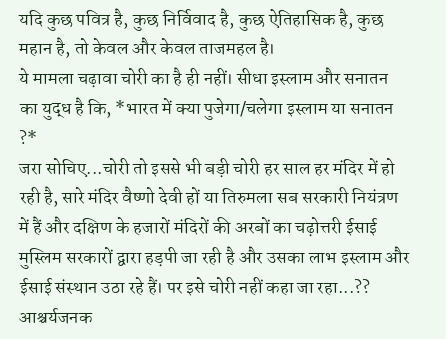यदि कुछ पवित्र है, कुछ निर्विवाद है, कुछ ऐतिहासिक है, कुछ महान है, तो केवल और केवल ताजमहल है।
ये मामला चढ़ावा चोरी का है ही नहीं। सीधा इस्लाम और सनातन का युद्ध है कि, *भारत में क्या पुजेगा/चलेगा इस्लाम या सनातन ?*
जरा सोचिए...चोरी तो इससे भी बड़ी चोरी हर साल हर मंदिर में हो रही है, सारे मंदिर वैष्णो देवी हों या तिरुमला सब सरकारी नियंत्रण में हैं और दक्षिण के हजारों मंदिरों की अरबों का चढ़ोत्तरी ईसाई मुस्लिम सरकारों द्वारा हड़पी जा रही है और उसका लाभ इस्लाम और ईसाई संस्थान उठा रहे हैं। पर इसे चोरी नहीं कहा जा रहा...??
आश्चर्यजनक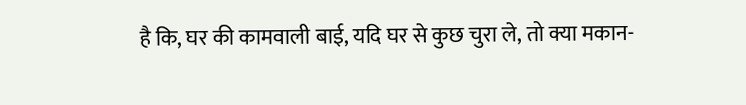है कि, घर की कामवाली बाई, यदि घर से कुछ चुरा ले, तो क्या मकान-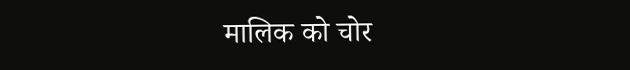मालिक को चोर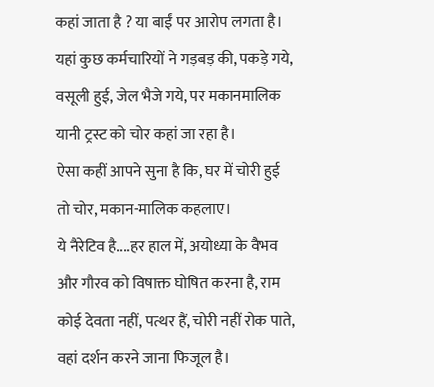कहां जाता है ? या बाईं पर आरोप लगता है। यहां कुछ कर्मचारियों ने गड़बड़ की, पकड़े गये, वसूली हुई, जेल भैजे गये, पर मकानमालिक यानी ट्रस्ट को चोर कहां जा रहा है।
ऐसा कहीं आपने सुना है कि, घर में चोरी हुई तो चोर, मकान-मालिक कहलाए।
ये नैरेटिव है....हर हाल में, अयोध्या के वैभव और गौरव को विषाक्त घोषित करना है, राम कोई देवता नहीं, पत्थर हैं, चोरी नहीं रोक पाते, वहां दर्शन करने जाना फिजूल है।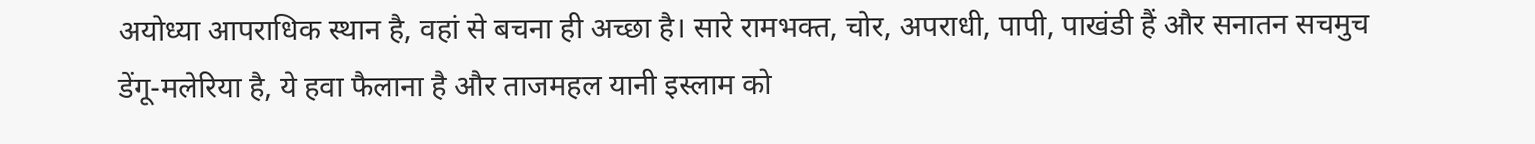अयोध्या आपराधिक स्थान है, वहां से बचना ही अच्छा है। सारे रामभक्त, चोर, अपराधी, पापी, पाखंडी हैं और सनातन सचमुच डेंगू-मलेरिया है, ये हवा फैलाना है और ताजमहल यानी इस्लाम को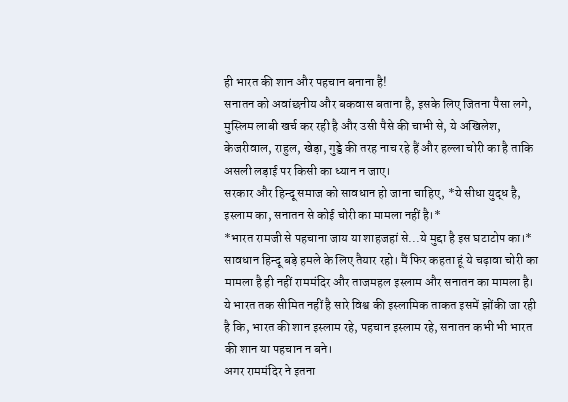ही भारत की शान और पहचान बनाना है!
सनातन को अवांछनीय और बकवास बताना है, इसके लिए जितना पैसा लगे, मुस्लिम लाबी खर्च कर रही है और उसी पैसे की चाभी से, ये अखिलेश, केजरीवाल, राहुल, खेड़ा, गुड्डे की तरह नाच रहे हैं और हल्ला चोरी का है ताकि असली लड़ाई पर किसी का ध्यान न जाए।
सरकार और हिन्दू समाज को सावधान हो जाना चाहिए, *ये सीधा युद्ध है, इस्लाम का, सनातन से कोई चोरी का मामला नहीं है।*
*भारत रामजी से पहचाना जाय या शाहजहां से...ये मुद्दा है इस घटाटोप का।*
सावधान हिन्दू बड़े हमले के लिए तैयार रहो। मैं फिर कहता हूं ये चढ़ावा चोरी का मामला है ही नहीं राममंदिर और ताजमहल इस्लाम और सनातन का मामला है।
ये भारत तक सीमित नहीं है सारे विश्व की इस्लामिक ताकत इसमें झोंकी जा रही है कि, भारत की शान इस्लाम रहे, पहचान इस्लाम रहे, सनातन कभी भी भारत की शान या पहचान न बने।
अगर राममंदिर ने इतना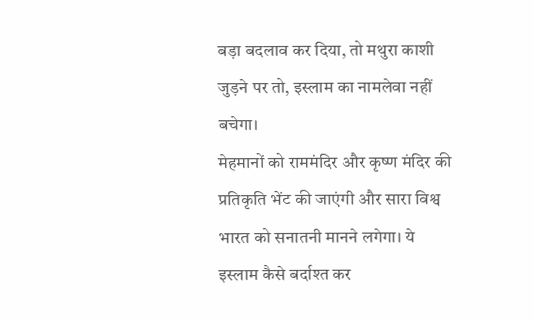बड़ा बदलाव कर दिया, तो मथुरा काशी जुड़ने पर तो, इस्लाम का नामलेवा नहीं बचेगा।
मेहमानों को राममंदिर और कृष्ण मंदिर की प्रतिकृति भेंट की जाएंगी और सारा विश्व भारत को सनातनी मानने लगेगा। ये इस्लाम कैसे बर्दाश्त कर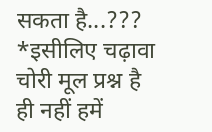सकता है...???
*इसीलिए चढ़ावा चोरी मूल प्रश्न है ही नहीं हमें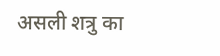असली शत्रु का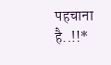पहचाना है..!!*